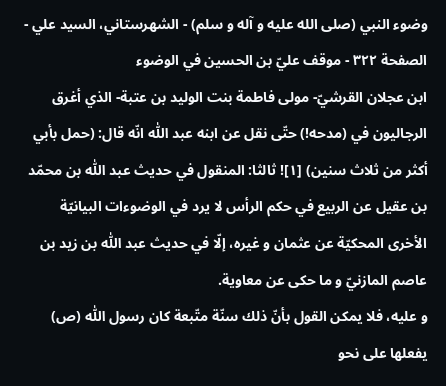وضوء النبي (صلى الله عليه و آله و سلم) - الشهرستاني، السيد علي - الصفحة ٣٢٢ - موقف عليّ بن الحسين في الوضوء
ابن عجلان القرشيّ- مولى فاطمة بنت الوليد بن عتبة- الذي أغرق الرجاليون في (مدحه!) حتّى نقل عن ابنه عبد اللّٰه انّه قال: (حمل بأبي أكثر من ثلاث سنين) [١]! ثالثا: المنقول في حديث عبد اللّٰه بن محمّد بن عقيل عن الربيع في حكم الرأس لا يرد في الوضوءات البيانيّة الأخرى المحكيّة عن عثمان و غيره، إلّا في حديث عبد اللّٰه بن زيد بن عاصم المازنيّ و ما حكى عن معاوية.
و عليه، فلا يمكن القول بأنّ ذلك سنّة متّبعة كان رسول اللّٰه (ص) يفعلها على نحو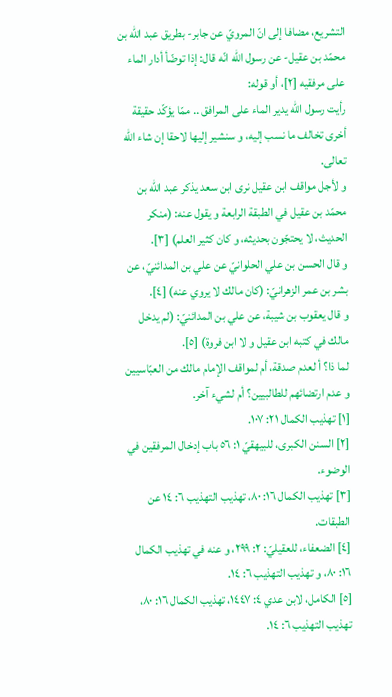التشريع، مضافا إلى انّ المرويّ عن جابر- بطريق عبد اللّٰه بن محمّد بن عقيل- عن رسول اللّٰه انّه قال: إذا توضّأ أدار الماء على مرفقيه [٢]، أو قوله:
رأيت رسول اللّٰه يدير الماء على المرافق .. ممّا يؤكّد حقيقة أخرى تخالف ما نسب إليه، و سنشير إليها لاحقا إن شاء اللّٰه تعالى.
و لأجل مواقف ابن عقيل نرى ابن سعد يذكر عبد اللّٰه بن محمّد بن عقيل في الطبقة الرابعة و يقول عنه: (منكر الحديث، لا يحتجّون بحديثه، و كان كثير العلم) [٣].
و قال الحسن بن علي الحلوانيّ عن علي بن المدائنيّ، عن بشر بن عمر الزهرانيّ: (كان مالك لا يروي عنه) [٤].
و قال يعقوب بن شيبة، عن علي بن المدائنيّ: (لم يدخل مالك في كتبه ابن عقيل و لا ابن فروة) [٥].
لما ذا؟ أ لعدم صدقة، أم لمواقف الإمام مالك من العبّاسيين و عدم ارتضائهم للطالبيين؟ أم لشيء آخر.
[١] تهذيب الكمال ٢١: ١٠٧.
[٢] السنن الكبرى، للبيهقيّ ١: ٥٦ باب إدخال المرفقين في الوضوء.
[٣] تهذيب الكمال ١٦: ٨٠، تهذيب التهذيب ٦: ١٤ عن الطبقات.
[٤] الضعفاء، للعقيليّ: ٢: ٢٩٩، و عنه في تهذيب الكمال ١٦: ٨٠، و تهذيب التهذيب ٦: ١٤.
[٥] الكامل، لابن عدي ٤: ١٤٤٧، تهذيب الكمال ١٦: ٨٠، تهذيب التهذيب ٦: ١٤.